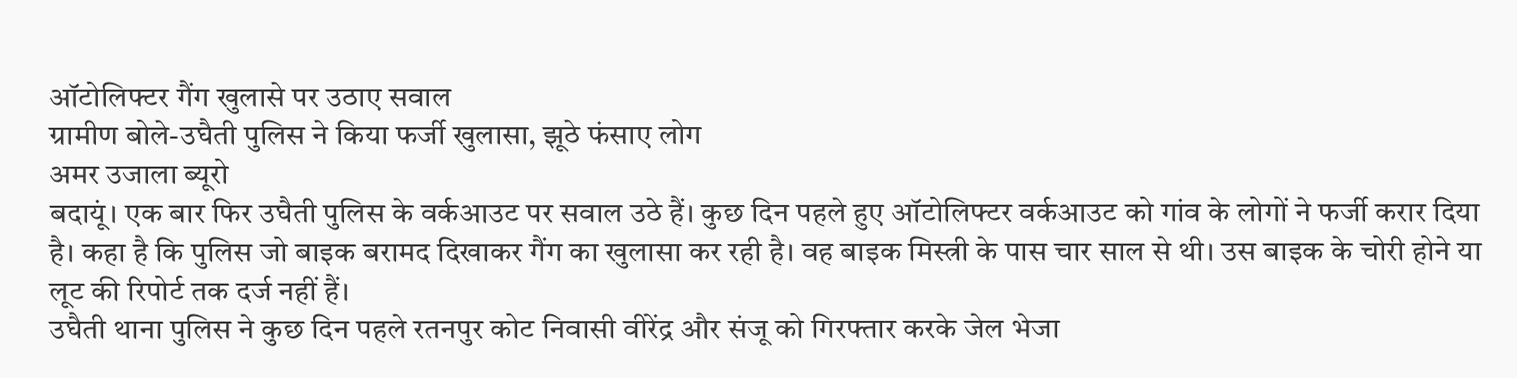ऑटोलिफ्टर गैंग खुलासे पर उठाए सवाल
ग्रामीण बोले-उघैती पुलिस ने किया फर्जी खुलासा, झूठे फंसाए लोग
अमर उजाला ब्यूरो
बदायूं। एक बार फिर उघैती पुलिस के वर्कआउट पर सवाल उठे हैं। कुछ दिन पहले हुए ऑटोलिफ्टर वर्कआउट को गांव के लोगों ने फर्जी करार दिया है। कहा है कि पुलिस जो बाइक बरामद दिखाकर गैंग का खुलासा कर रही है। वह बाइक मिस्त्री के पास चार साल से थी। उस बाइक के चोरी होने या लूट की रिपोर्ट तक दर्ज नहीं हैं।
उघैती थाना पुलिस ने कुछ दिन पहले रतनपुर कोट निवासी वीरेंद्र और संजू को गिरफ्तार करके जेल भेजा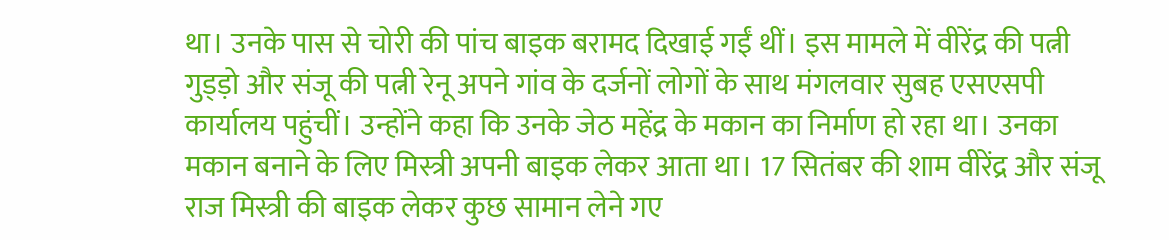था। उनके पास से चोरी की पांच बाइक बरामद दिखाई गईं थीं। इस मामले में वीरेंद्र की पत्नी गुड्ड़ो और संजू की पत्नी रेनू अपने गांव के दर्जनों लोगों के साथ मंगलवार सुबह एसएसपी कार्यालय पहुंचीं। उन्होंने कहा कि उनके जेठ महेंद्र के मकान का निर्माण हो रहा था। उनका मकान बनाने के लिए मिस्त्री अपनी बाइक लेकर आता था। 17 सितंबर की शाम वीरेंद्र और संजू राज मिस्त्री की बाइक लेकर कुछ सामान लेने गए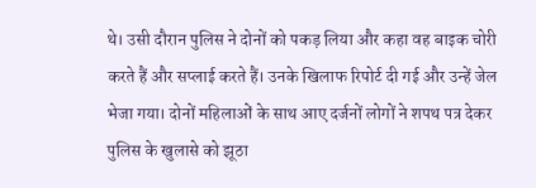थे। उसी दौरान पुलिस ने दोनों को पकड़ लिया और कहा वह बाइक चोरी करते हैं और सप्लाई करते हैं। उनके खिलाफ रिपोर्ट दी गई और उन्हें जेल भेजा गया। दोनों महिलाओं के साथ आए दर्जनों लोगों ने शपथ पत्र देकर पुलिस के खुलासे को झूठा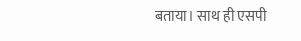बताया। साथ ही एसपी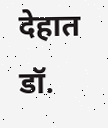देहात डॉ.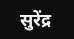सुरेंद्र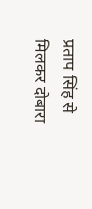प्रताप सिंह से मिलकर दोबारा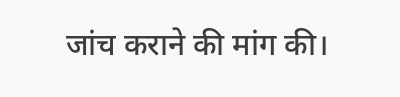जांच कराने की मांग की।